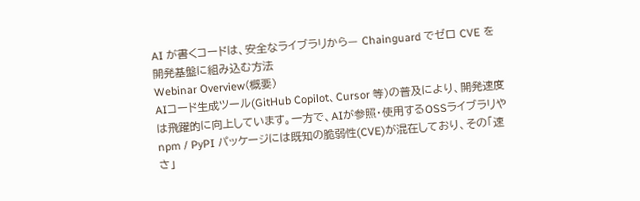AI が書くコードは、安全なライブラリから— Chainguard でゼロ CVE を開発基盤に組み込む方法
Webinar Overview(概要)
AIコード生成ツール(GitHub Copilot、Cursor 等)の普及により、開発速度は飛躍的に向上しています。一方で、AIが参照・使用するOSSライブラリやnpm / PyPI パッケージには既知の脆弱性(CVE)が混在しており、その「速さ」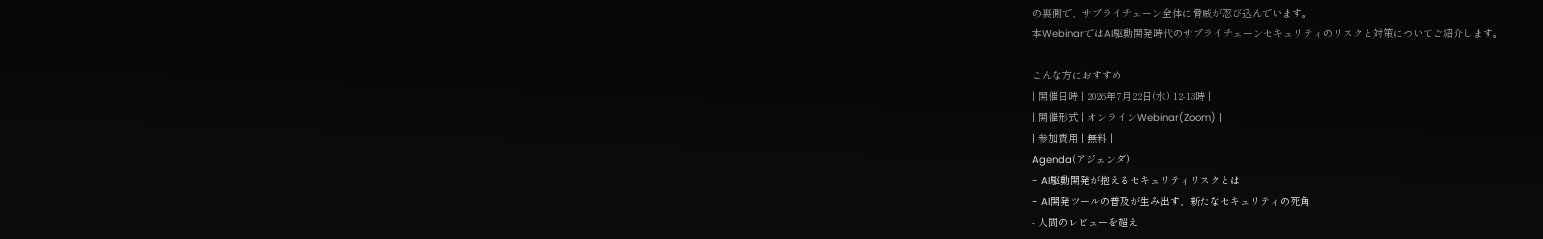の裏側で、サプライチェーン全体に脅威が忍び込んでいます。
本WebinarではAI駆動開発時代のサプライチェーンセキュリティのリスクと対策についてご紹介します。

こんな方におすすめ
| 開催日時 | 2026年7月22日(水) 12-13時 |
| 開催形式 | オンラインWebinar(Zoom) |
| 参加費用 | 無料 |
Agenda(アジェンダ)
- AI駆動開発が抱えるセキュリティリスクとは
- AI開発ツールの普及が生み出す、新たなセキュリティの死角
- 人間のレビューを超え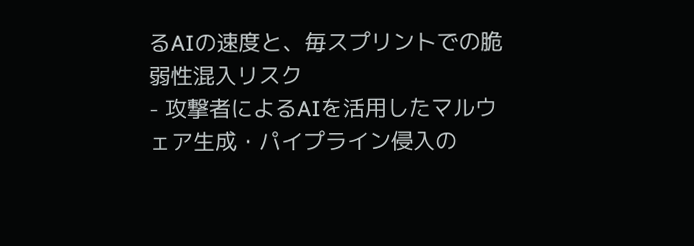るAIの速度と、毎スプリントでの脆弱性混入リスク
- 攻撃者によるAIを活用したマルウェア生成・パイプライン侵入の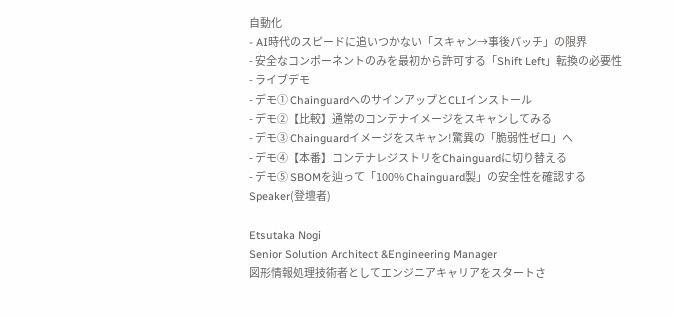自動化
- AI時代のスピードに追いつかない「スキャン→事後パッチ」の限界
- 安全なコンポーネントのみを最初から許可する「Shift Left」転換の必要性
- ライブデモ
- デモ① ChainguardへのサインアップとCLIインストール
- デモ②【比較】通常のコンテナイメージをスキャンしてみる
- デモ③ Chainguardイメージをスキャン!驚異の「脆弱性ゼロ」へ
- デモ④【本番】コンテナレジストリをChainguardに切り替える
- デモ⑤ SBOMを辿って「100% Chainguard製」の安全性を確認する
Speaker(登壇者)

Etsutaka Nogi
Senior Solution Architect &Engineering Manager
図形情報処理技術者としてエンジニアキャリアをスタートさ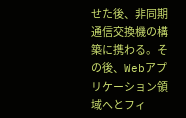せた後、非同期通信交換機の構築に携わる。その後、Webアプリケーション領域へとフィ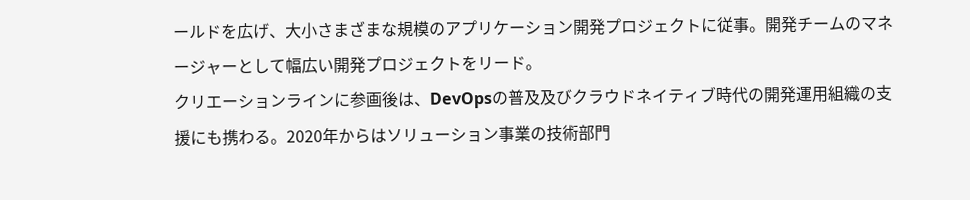ールドを広げ、大小さまざまな規模のアプリケーション開発プロジェクトに従事。開発チームのマネージャーとして幅広い開発プロジェクトをリード。
クリエーションラインに参画後は、DevOpsの普及及びクラウドネイティブ時代の開発運用組織の支援にも携わる。2020年からはソリューション事業の技術部門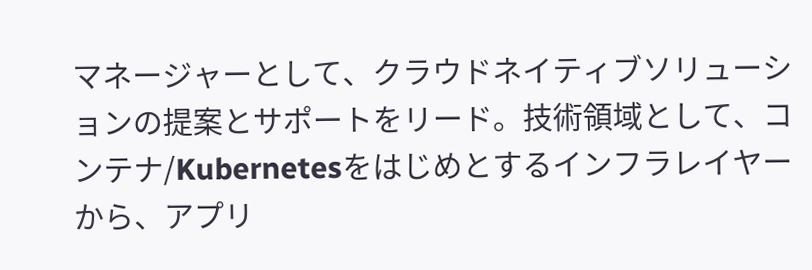マネージャーとして、クラウドネイティブソリューションの提案とサポートをリード。技術領域として、コンテナ/Kubernetesをはじめとするインフラレイヤーから、アプリ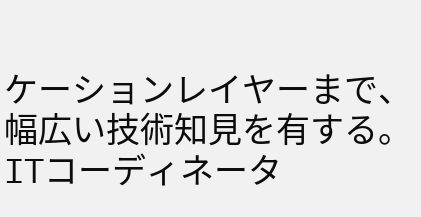ケーションレイヤーまで、幅広い技術知見を有する。ITコーディネータ